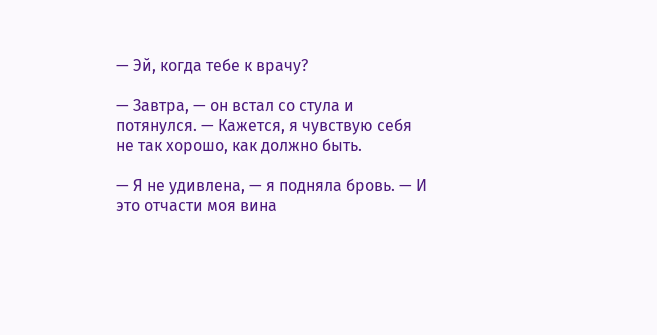— Эй, когда тебе к врачу?

— Завтра, — он встал со стула и потянулся. — Кажется, я чувствую себя не так хорошо, как должно быть.

— Я не удивлена, — я подняла бровь. — И это отчасти моя вина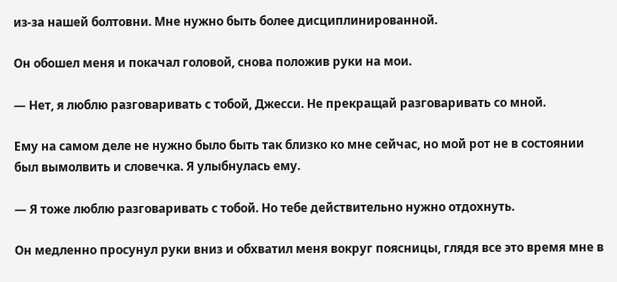из-за нашей болтовни. Мне нужно быть более дисциплинированной.

Он обошел меня и покачал головой, снова положив руки на мои.

— Нет, я люблю разговаривать с тобой, Джесси. Не прекращай разговаривать со мной.

Ему на самом деле не нужно было быть так близко ко мне сейчас, но мой рот не в состоянии был вымолвить и словечка. Я улыбнулась ему.

— Я тоже люблю разговаривать с тобой. Но тебе действительно нужно отдохнуть.

Он медленно просунул руки вниз и обхватил меня вокруг поясницы, глядя все это время мне в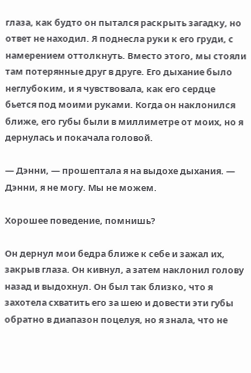глаза, как будто он пытался раскрыть загадку, но ответ не находил. Я поднесла руки к его груди, с намерением оттолкнуть. Вместо этого, мы стояли там потерянные друг в друге. Его дыхание было неглубоким, и я чувствовала, как его сердце бьется под моими руками. Когда он наклонился ближе, его губы были в миллиметре от моих, но я дернулась и покачала головой.

— Дэнни, — прошептала я на выдохе дыхания. — Дэнни, я не могу. Мы не можем.

Хорошее поведение, помнишь?

Он дернул мои бедра ближе к себе и зажал их, закрыв глаза. Он кивнул, а затем наклонил голову назад и выдохнул. Он был так близко, что я захотела схватить его за шею и довести эти губы обратно в диапазон поцелуя, но я знала, что не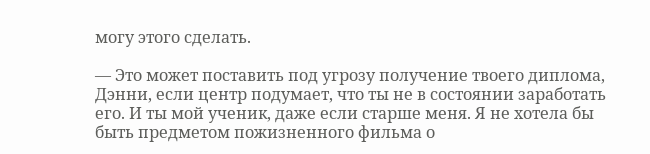могу этого сделать.

— Это может поставить под угрозу получение твоего диплома, Дэнни, если центр подумает, что ты не в состоянии заработать его. И ты мой ученик, даже если старше меня. Я не хотела бы быть предметом пожизненного фильма о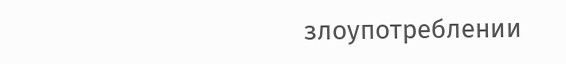злоупотреблении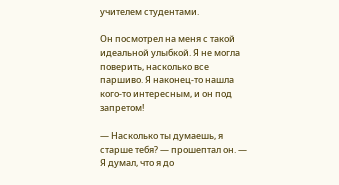учителем студентами.

Он посмотрел на меня с такой идеальной улыбкой. Я не могла поверить, насколько все паршиво. Я наконец-то нашла кого-то интересным, и он под запретом!

— Насколько ты думаешь, я старше тебя? — прошептал он. — Я думал, что я до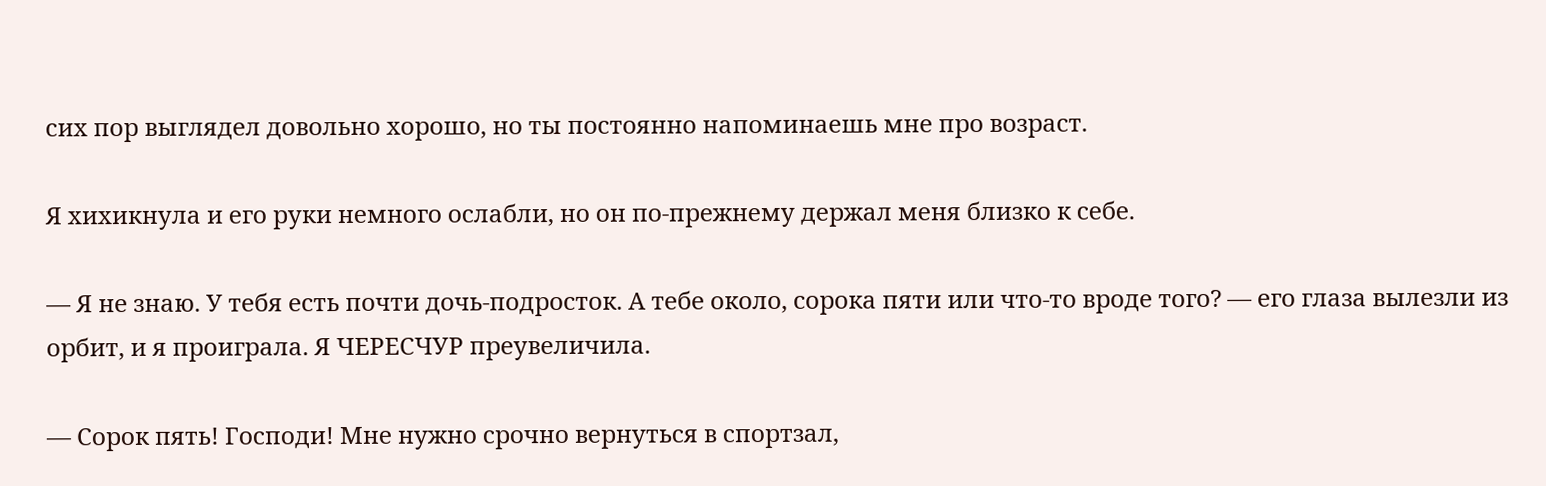сих пор выглядел довольно хорошо, но ты постоянно напоминаешь мне про возраст.

Я хихикнула и его руки немного ослабли, но он по-прежнему держал меня близко к себе.

— Я не знаю. У тебя есть почти дочь-подросток. А тебе около, сорока пяти или что-то вроде того? — его глаза вылезли из орбит, и я проиграла. Я ЧЕРЕСЧУР преувеличила.

— Сорок пять! Господи! Мне нужно срочно вернуться в спортзал,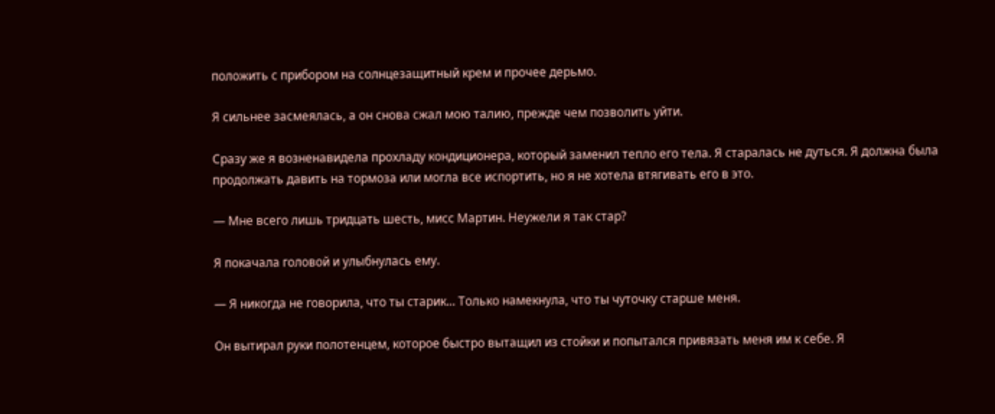положить с прибором на солнцезащитный крем и прочее дерьмо.

Я сильнее засмеялась, а он снова сжал мою талию, прежде чем позволить уйти.

Сразу же я возненавидела прохладу кондиционера, который заменил тепло его тела. Я старалась не дуться. Я должна была продолжать давить на тормоза или могла все испортить, но я не хотела втягивать его в это.

— Мне всего лишь тридцать шесть, мисс Мартин. Неужели я так стар?

Я покачала головой и улыбнулась ему.

— Я никогда не говорила, что ты старик... Только намекнула, что ты чуточку старше меня.

Он вытирал руки полотенцем, которое быстро вытащил из стойки и попытался привязать меня им к себе. Я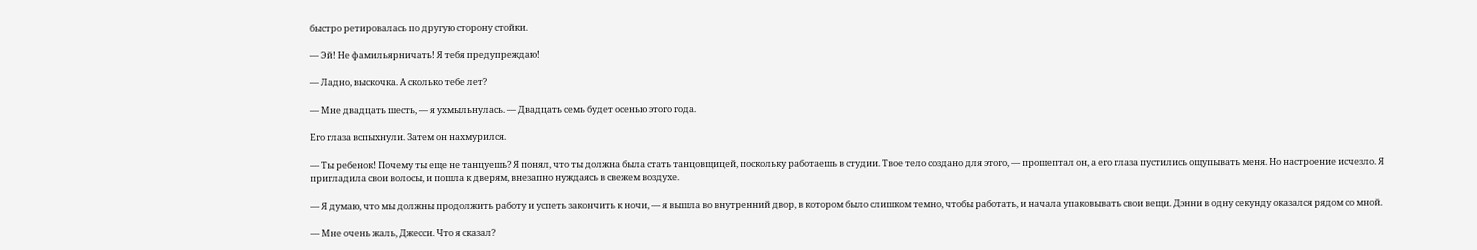быстро ретировалась по другую сторону стойки.

— Эй! Не фамильярничать! Я тебя предупреждаю!

— Ладно, выскочка. А сколько тебе лет?

— Мне двадцать шесть, — я ухмыльнулась. — Двадцать семь будет осенью этого года.

Его глаза вспыхнули. Затем он нахмурился.

— Ты ребенок! Почему ты еще не танцуешь? Я понял, что ты должна была стать танцовщицей, поскольку работаешь в студии. Твое тело создано для этого, — прошептал он, а его глаза пустились ощупывать меня. Но настроение исчезло. Я пригладила свои волосы, и пошла к дверям, внезапно нуждаясь в свежем воздухе.

— Я думаю, что мы должны продолжить работу и успеть закончить к ночи, — я вышла во внутренний двор, в котором было слишком темно, чтобы работать, и начала упаковывать свои вещи. Дэнни в одну секунду оказался рядом со мной.

— Мне очень жаль, Джесси. Что я сказал?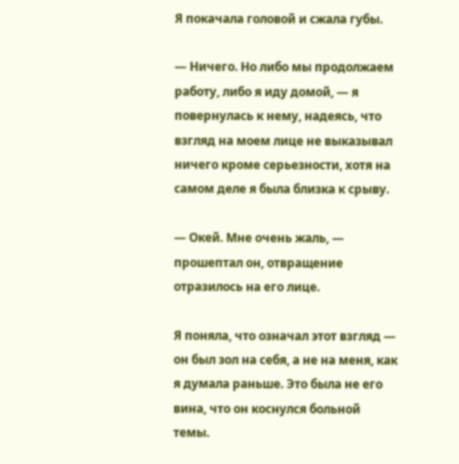Я покачала головой и сжала губы.

— Ничего. Но либо мы продолжаем работу, либо я иду домой, — я повернулась к нему, надеясь, что взгляд на моем лице не выказывал ничего кроме серьезности, хотя на самом деле я была близка к срыву.

— Окей. Мне очень жаль, — прошептал он, отвращение отразилось на его лице.

Я поняла, что означал этот взгляд — он был зол на себя, а не на меня, как я думала раньше. Это была не его вина, что он коснулся больной темы.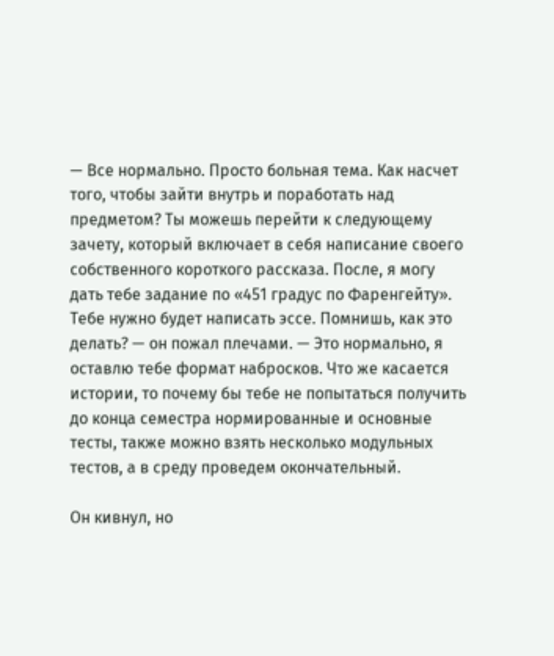— Все нормально. Просто больная тема. Как насчет того, чтобы зайти внутрь и поработать над предметом? Ты можешь перейти к следующему зачету, который включает в себя написание своего собственного короткого рассказа. После, я могу дать тебе задание по «451 градус по Фаренгейту». Тебе нужно будет написать эссе. Помнишь, как это делать? — он пожал плечами. — Это нормально, я оставлю тебе формат набросков. Что же касается истории, то почему бы тебе не попытаться получить до конца семестра нормированные и основные тесты, также можно взять несколько модульных тестов, а в среду проведем окончательный.

Он кивнул, но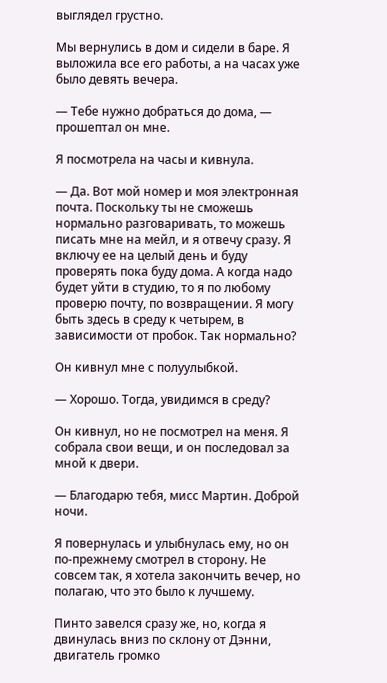выглядел грустно.

Мы вернулись в дом и сидели в баре. Я выложила все его работы, а на часах уже было девять вечера.

— Тебе нужно добраться до дома, — прошептал он мне.

Я посмотрела на часы и кивнула.

— Да. Вот мой номер и моя электронная почта. Поскольку ты не сможешь нормально разговаривать, то можешь писать мне на мейл, и я отвечу сразу. Я включу ее на целый день и буду проверять пока буду дома. А когда надо будет уйти в студию, то я по любому проверю почту, по возвращении. Я могу быть здесь в среду к четырем, в зависимости от пробок. Так нормально?

Он кивнул мне с полуулыбкой.

— Хорошо. Тогда, увидимся в среду?

Он кивнул, но не посмотрел на меня. Я собрала свои вещи, и он последовал за мной к двери.

— Благодарю тебя, мисс Мартин. Доброй ночи.

Я повернулась и улыбнулась ему, но он по-прежнему смотрел в сторону. Не совсем так, я хотела закончить вечер, но полагаю, что это было к лучшему.

Пинто завелся сразу же, но, когда я двинулась вниз по склону от Дэнни, двигатель громко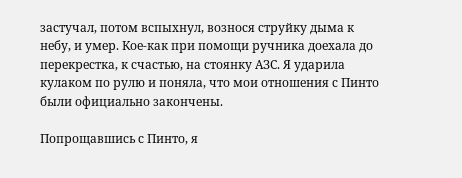застучал, потом вспыхнул, вознося струйку дыма к небу, и умер. Кое-как при помощи ручника доехала до перекрестка, к счастью, на стоянку АЗС. Я ударила кулаком по рулю и поняла, что мои отношения с Пинто были официально закончены.

Попрощавшись с Пинто, я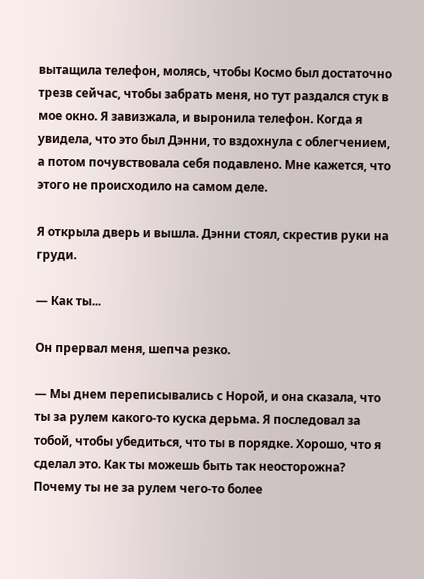вытащила телефон, молясь, чтобы Космо был достаточно трезв сейчас, чтобы забрать меня, но тут раздался стук в мое окно. Я завизжала, и выронила телефон. Когда я увидела, что это был Дэнни, то вздохнула с облегчением, а потом почувствовала себя подавлено. Мне кажется, что этого не происходило на самом деле.

Я открыла дверь и вышла. Дэнни стоял, скрестив руки на груди.

— Как ты...

Он прервал меня, шепча резко.

— Мы днем переписывались с Норой, и она сказала, что ты за рулем какого-то куска дерьма. Я последовал за тобой, чтобы убедиться, что ты в порядке. Хорошо, что я сделал это. Как ты можешь быть так неосторожна? Почему ты не за рулем чего-то более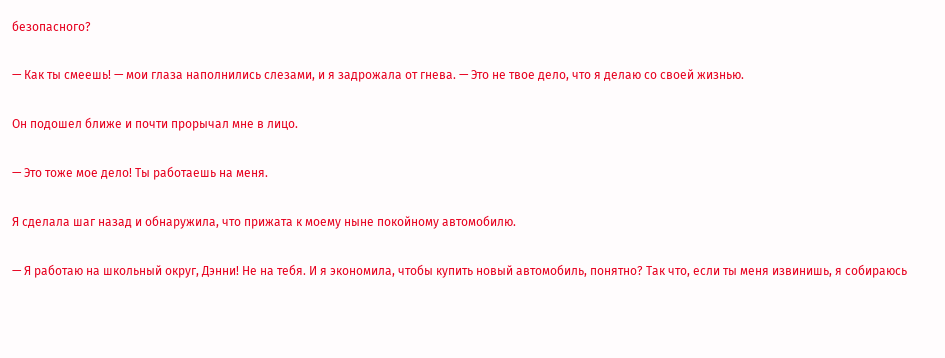безопасного?

— Как ты смеешь! — мои глаза наполнились слезами, и я задрожала от гнева. — Это не твое дело, что я делаю со своей жизнью.

Он подошел ближе и почти прорычал мне в лицо.

— Это тоже мое дело! Ты работаешь на меня.

Я сделала шаг назад и обнаружила, что прижата к моему ныне покойному автомобилю.

— Я работаю на школьный округ, Дэнни! Не на тебя. И я экономила, чтобы купить новый автомобиль, понятно? Так что, если ты меня извинишь, я собираюсь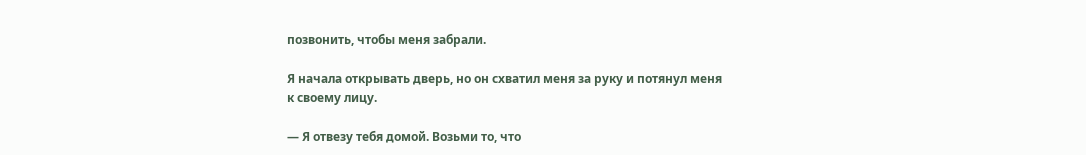позвонить, чтобы меня забрали.

Я начала открывать дверь, но он схватил меня за руку и потянул меня к своему лицу.

— Я отвезу тебя домой. Возьми то, что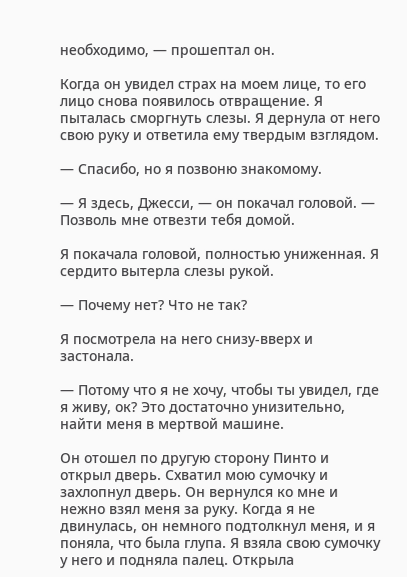необходимо, — прошептал он.

Когда он увидел страх на моем лице, то его лицо снова появилось отвращение. Я пыталась сморгнуть слезы. Я дернула от него свою руку и ответила ему твердым взглядом.

— Спасибо, но я позвоню знакомому.

— Я здесь, Джесси, — он покачал головой. — Позволь мне отвезти тебя домой.

Я покачала головой, полностью униженная. Я сердито вытерла слезы рукой.

— Почему нет? Что не так?

Я посмотрела на него снизу-вверх и застонала.

— Потому что я не хочу, чтобы ты увидел, где я живу, ок? Это достаточно унизительно, найти меня в мертвой машине.

Он отошел по другую сторону Пинто и открыл дверь. Схватил мою сумочку и захлопнул дверь. Он вернулся ко мне и нежно взял меня за руку. Когда я не двинулась, он немного подтолкнул меня, и я поняла, что была глупа. Я взяла свою сумочку у него и подняла палец. Открыла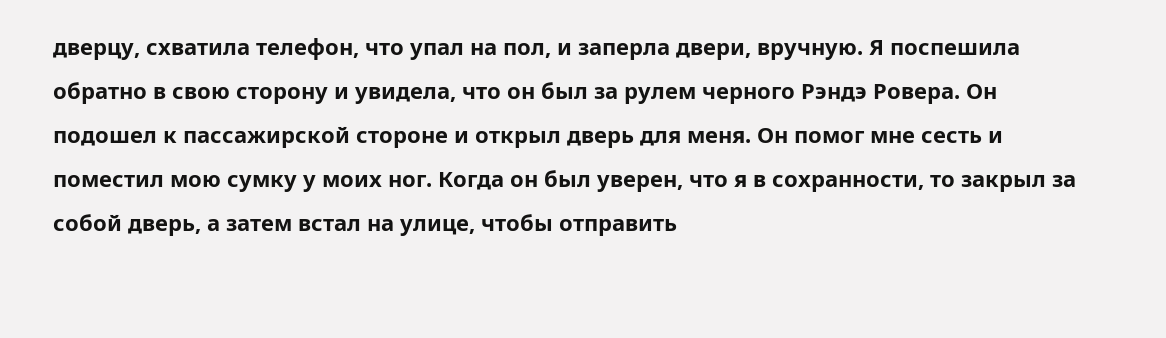дверцу, схватила телефон, что упал на пол, и заперла двери, вручную. Я поспешила обратно в свою сторону и увидела, что он был за рулем черного Рэндэ Ровера. Он подошел к пассажирской стороне и открыл дверь для меня. Он помог мне сесть и поместил мою сумку у моих ног. Когда он был уверен, что я в сохранности, то закрыл за собой дверь, а затем встал на улице, чтобы отправить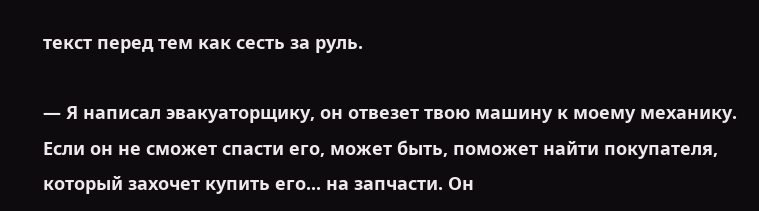текст перед тем как сесть за руль.

— Я написал эвакуаторщику, он отвезет твою машину к моему механику. Если он не сможет спасти его, может быть, поможет найти покупателя, который захочет купить его... на запчасти. Он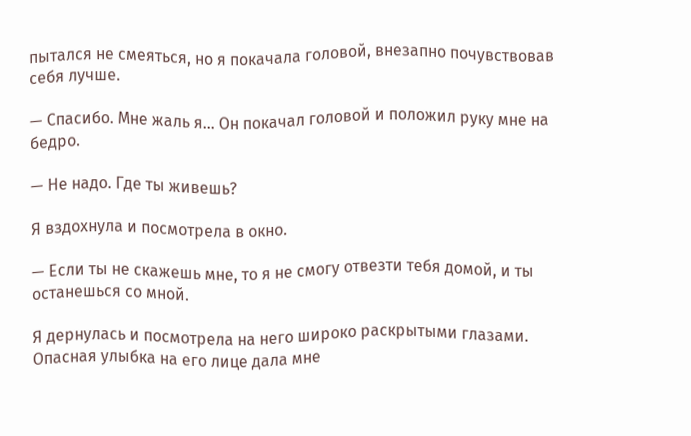пытался не смеяться, но я покачала головой, внезапно почувствовав себя лучше.

— Спасибо. Мне жаль я… Он покачал головой и положил руку мне на бедро.

— Не надо. Где ты живешь?

Я вздохнула и посмотрела в окно.

— Если ты не скажешь мне, то я не смогу отвезти тебя домой, и ты останешься со мной.

Я дернулась и посмотрела на него широко раскрытыми глазами. Опасная улыбка на его лице дала мне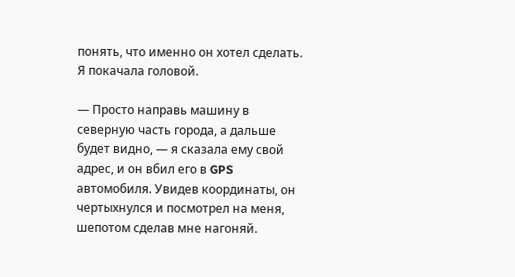понять, что именно он хотел сделать. Я покачала головой.

— Просто направь машину в северную часть города, а дальше будет видно, — я сказала ему свой адрес, и он вбил его в GPS автомобиля. Увидев координаты, он чертыхнулся и посмотрел на меня, шепотом сделав мне нагоняй.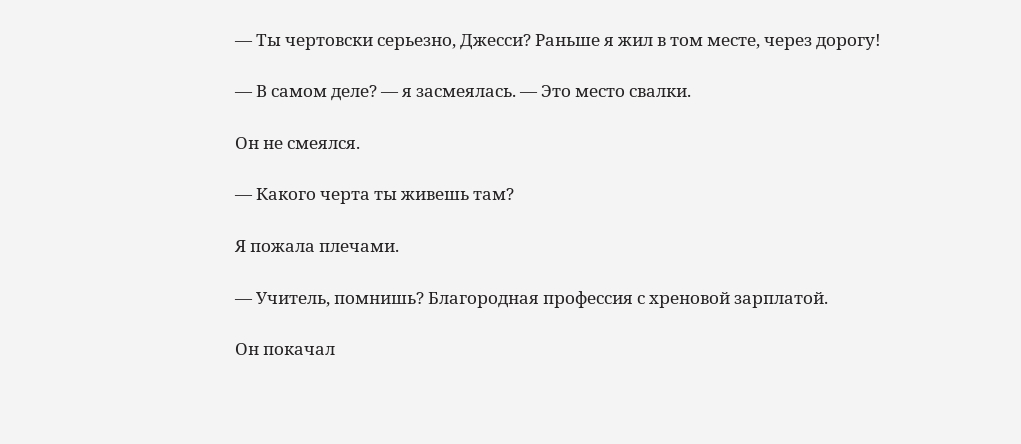— Ты чертовски серьезно, Джесси? Раньше я жил в том месте, через дорогу!

— В самом деле? — я засмеялась. — Это место свалки.

Он не смеялся.

— Какого черта ты живешь там?

Я пожала плечами.

— Учитель, помнишь? Благородная профессия с хреновой зарплатой.

Он покачал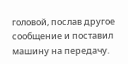головой, послав другое сообщение и поставил машину на передачу.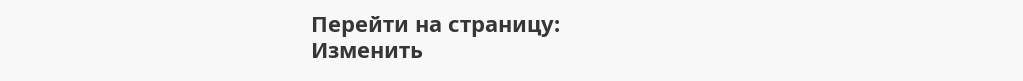Перейти на страницу:
Изменить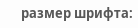размер шрифта: